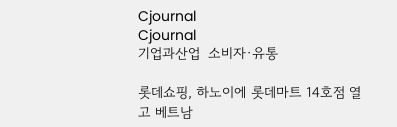Cjournal
Cjournal
기업과산업  소비자·유통

롯데쇼핑, 하노이에 롯데마트 14호점 열고 베트남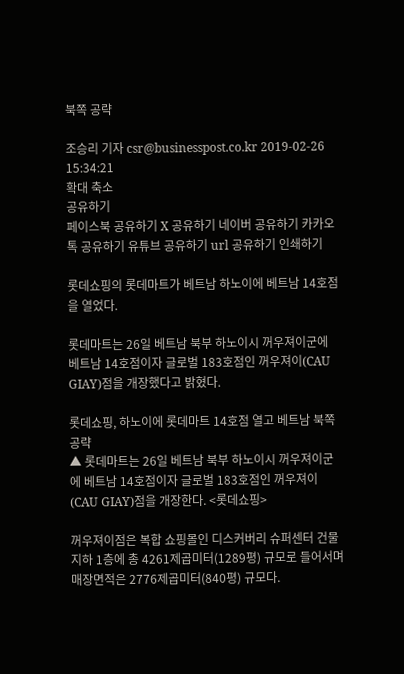북쪽 공략

조승리 기자 csr@businesspost.co.kr 2019-02-26 15:34:21
확대 축소
공유하기
페이스북 공유하기 X 공유하기 네이버 공유하기 카카오톡 공유하기 유튜브 공유하기 url 공유하기 인쇄하기

롯데쇼핑의 롯데마트가 베트남 하노이에 베트남 14호점을 열었다.

롯데마트는 26일 베트남 북부 하노이시 꺼우져이군에 베트남 14호점이자 글로벌 183호점인 꺼우져이(CAU GIAY)점을 개장했다고 밝혔다.

롯데쇼핑, 하노이에 롯데마트 14호점 열고 베트남 북쪽 공략
▲ 롯데마트는 26일 베트남 북부 하노이시 꺼우져이군에 베트남 14호점이자 글로벌 183호점인 꺼우져이(CAU GIAY)점을 개장한다. <롯데쇼핑>

꺼우져이점은 복합 쇼핑몰인 디스커버리 슈퍼센터 건물 지하 1층에 총 4261제곱미터(1289평) 규모로 들어서며 매장면적은 2776제곱미터(840평) 규모다.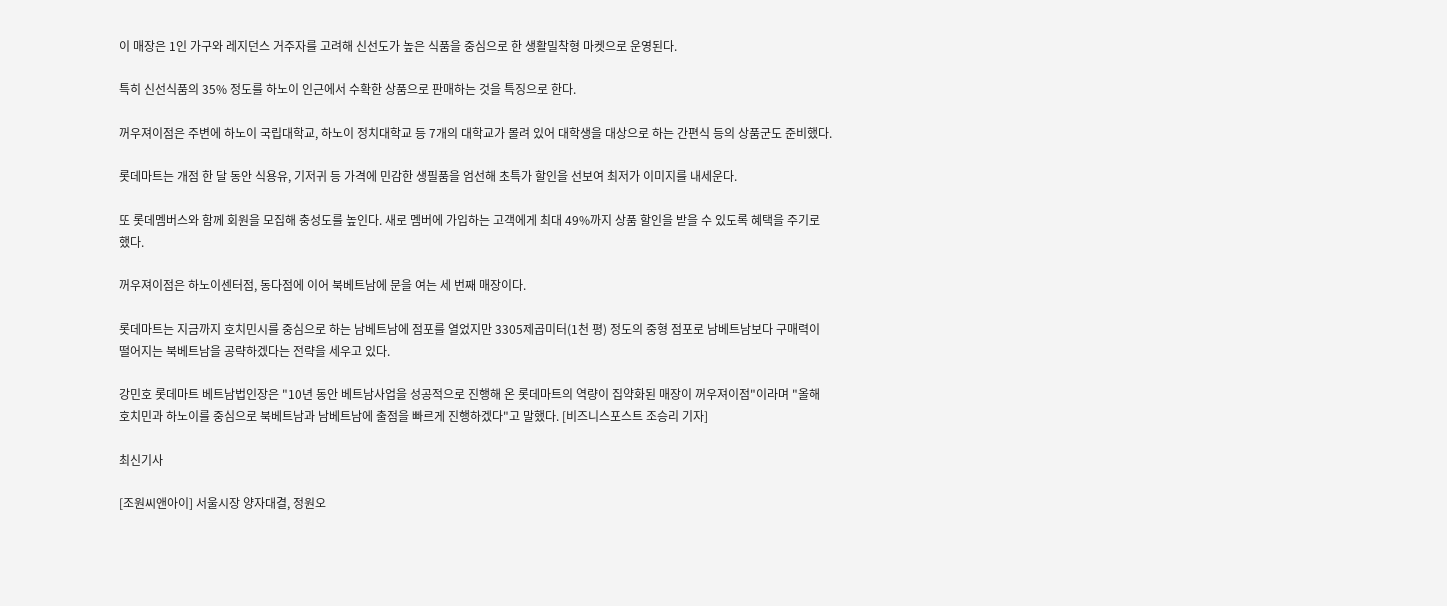이 매장은 1인 가구와 레지던스 거주자를 고려해 신선도가 높은 식품을 중심으로 한 생활밀착형 마켓으로 운영된다.

특히 신선식품의 35% 정도를 하노이 인근에서 수확한 상품으로 판매하는 것을 특징으로 한다.

꺼우져이점은 주변에 하노이 국립대학교, 하노이 정치대학교 등 7개의 대학교가 몰려 있어 대학생을 대상으로 하는 간편식 등의 상품군도 준비했다.

롯데마트는 개점 한 달 동안 식용유, 기저귀 등 가격에 민감한 생필품을 엄선해 초특가 할인을 선보여 최저가 이미지를 내세운다.

또 롯데멤버스와 함께 회원을 모집해 충성도를 높인다. 새로 멤버에 가입하는 고객에게 최대 49%까지 상품 할인을 받을 수 있도록 혜택을 주기로 했다.

꺼우져이점은 하노이센터점, 동다점에 이어 북베트남에 문을 여는 세 번째 매장이다.

롯데마트는 지금까지 호치민시를 중심으로 하는 남베트남에 점포를 열었지만 3305제곱미터(1천 평) 정도의 중형 점포로 남베트남보다 구매력이 떨어지는 북베트남을 공략하겠다는 전략을 세우고 있다.

강민호 롯데마트 베트남법인장은 "10년 동안 베트남사업을 성공적으로 진행해 온 롯데마트의 역량이 집약화된 매장이 꺼우져이점"이라며 "올해 호치민과 하노이를 중심으로 북베트남과 남베트남에 출점을 빠르게 진행하겠다"고 말했다. [비즈니스포스트 조승리 기자]

최신기사

[조원씨앤아이] 서울시장 양자대결, 정원오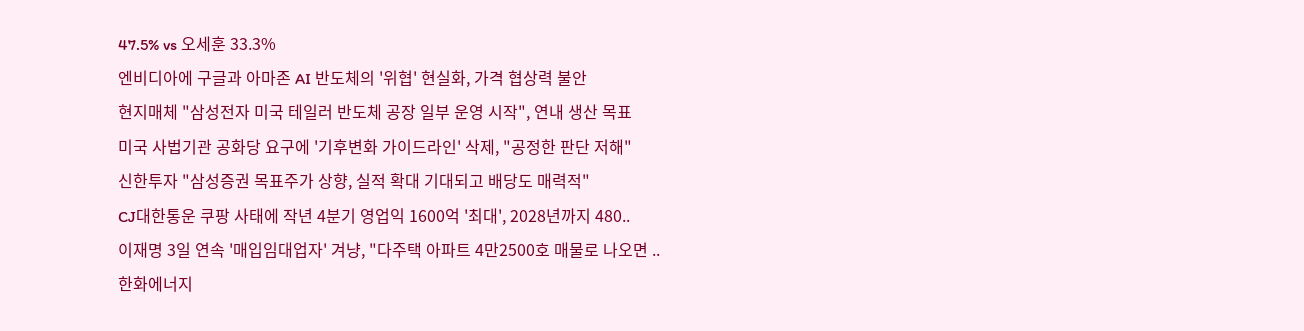47.5% vs 오세훈 33.3%
엔비디아에 구글과 아마존 AI 반도체의 '위협' 현실화, 가격 협상력 불안
현지매체 "삼성전자 미국 테일러 반도체 공장 일부 운영 시작", 연내 생산 목표
미국 사법기관 공화당 요구에 '기후변화 가이드라인' 삭제, "공정한 판단 저해"
신한투자 "삼성증권 목표주가 상향, 실적 확대 기대되고 배당도 매력적"
CJ대한통운 쿠팡 사태에 작년 4분기 영업익 1600억 '최대', 2028년까지 480..
이재명 3일 연속 '매입임대업자' 겨냥, "다주택 아파트 4만2500호 매물로 나오면 ..
한화에너지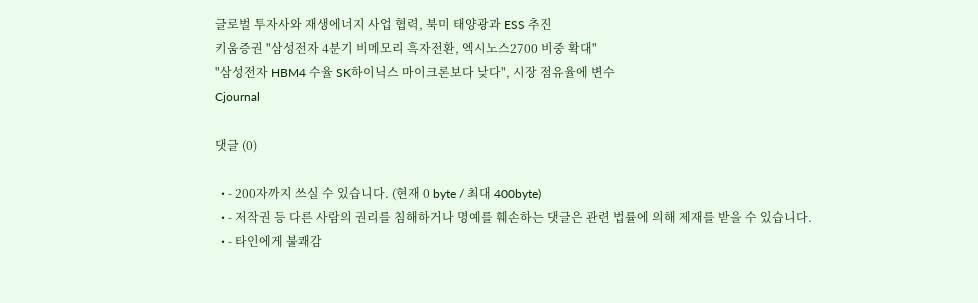글로벌 투자사와 재생에너지 사업 협력, 북미 태양광과 ESS 추진
키움증권 "삼성전자 4분기 비메모리 흑자전환, 엑시노스2700 비중 확대"
"삼성전자 HBM4 수율 SK하이닉스 마이크론보다 낮다", 시장 점유율에 변수
Cjournal

댓글 (0)

  • - 200자까지 쓰실 수 있습니다. (현재 0 byte / 최대 400byte)
  • - 저작권 등 다른 사람의 권리를 침해하거나 명예를 훼손하는 댓글은 관련 법률에 의해 제재를 받을 수 있습니다.
  • - 타인에게 불쾌감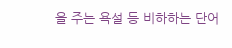을 주는 욕설 등 비하하는 단어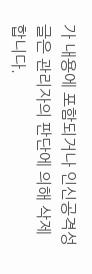가 내용에 포함되거나 인신공격성 글은 관리자의 판단에 의해 삭제 합니다.